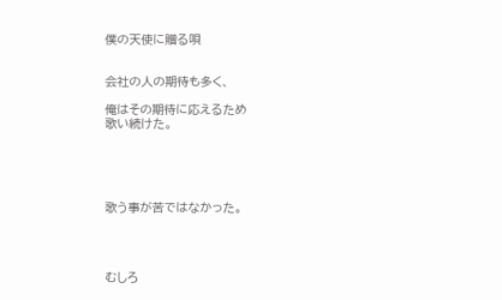僕の天使に贈る唄


会社の人の期待も多く、

俺はその期待に応えるため
歌い続けた。





歌う事が苦ではなかった。




むしろ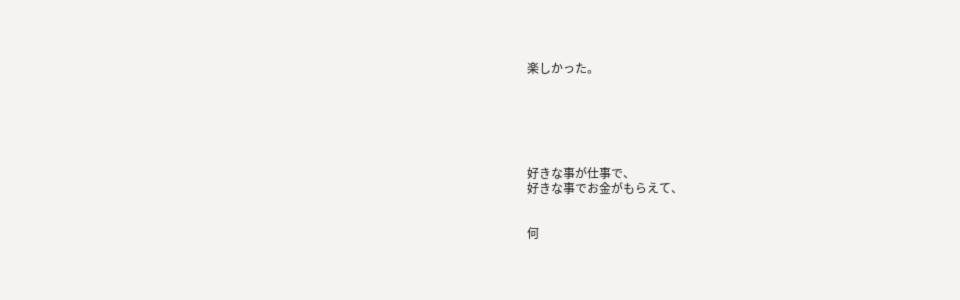楽しかった。






好きな事が仕事で、
好きな事でお金がもらえて、


何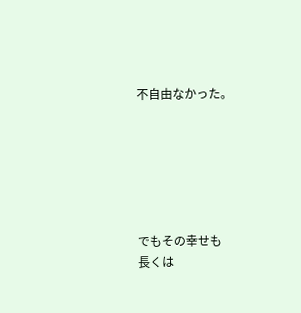不自由なかった。






でもその幸せも
長くは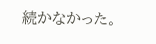続かなかった。